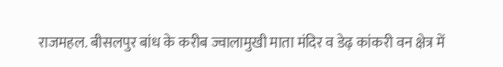राजमहल. बीसलपुर बांध के करीब ज्वालामुखी माता मंदिर व डेढ़ कांकरी वन क्षेत्र में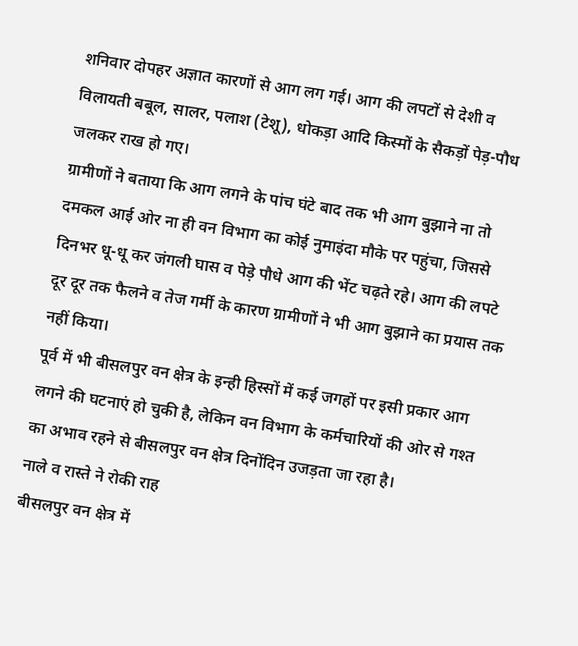शनिवार दोपहर अज्ञात कारणों से आग लग गई। आग की लपटों से देशी व विलायती बबूल, सालर, पलाश (टेशू), धोकड़ा आदि किस्मों के सैकड़ों पेड़-पौध जलकर राख हो गए।
ग्रामीणों ने बताया कि आग लगने के पांच घंटे बाद तक भी आग बुझाने ना तो दमकल आई ओर ना ही वन विभाग का कोई नुमाइंदा मौके पर पहुंचा, जिससे दिनभर धू-धू कर जंगली घास व पेड़े पौधे आग की भेंट चढ़ते रहे। आग की लपटे दूर दूर तक फैलने व तेज गर्मी के कारण ग्रामीणों ने भी आग बुझाने का प्रयास तक नहीं किया।
पूर्व में भी बीसलपुर वन क्षेत्र के इन्ही हिस्सों में कई जगहों पर इसी प्रकार आग लगने की घटनाएं हो चुकी है, लेकिन वन विभाग के कर्मचारियों की ओर से गश्त का अभाव रहने से बीसलपुर वन क्षेत्र दिनोंदिन उजड़ता जा रहा है।
नाले व रास्ते ने रोकी राह
बीसलपुर वन क्षेत्र में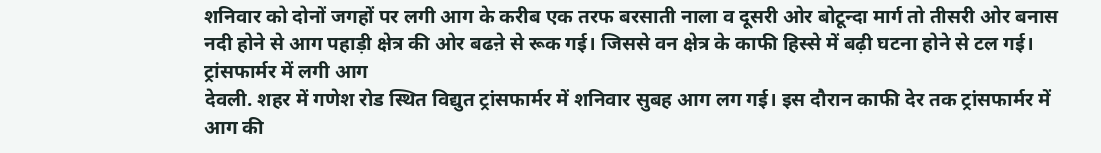शनिवार को दोनों जगहों पर लगी आग के करीब एक तरफ बरसाती नाला व दूसरी ओर बोटून्दा मार्ग तो तीसरी ओर बनास नदी होने से आग पहाड़ी क्षेत्र की ओर बढऩे से रूक गई। जिससे वन क्षेत्र के काफी हिस्से में बढ़ी घटना होने से टल गई।
ट्रांसफार्मर में लगी आग
देवली. शहर में गणेश रोड स्थित विद्युत ट्रांसफार्मर में शनिवार सुबह आग लग गई। इस दौरान काफी देर तक ट्रांसफार्मर में आग की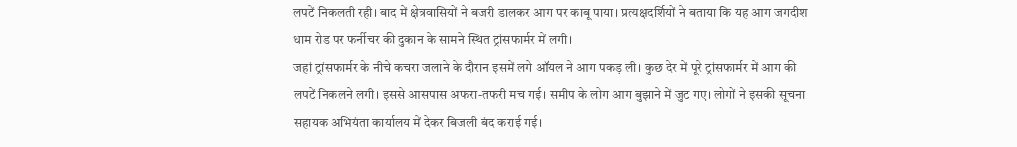लपटें निकलती रही। बाद में क्षेत्रवासियों ने बजरी डालकर आग पर काबू पाया। प्रत्यक्षदर्शियों ने बताया कि यह आग जगदीश धाम रोड पर फर्नीचर की दुकान के सामने स्थित ट्रांसफार्मर में लगी।
जहां ट्रांसफार्मर के नीचे कचरा जलाने के दौरान इसमें लगे ऑयल ने आग पकड़ ली। कुछ देर में पूरे ट्रांसफार्मर में आग की लपटें निकलने लगी। इससे आसपास अफरा-तफरी मच गई। समीप के लोग आग बुझाने में जुट गए। लोगों ने इसकी सूचना सहायक अभियंता कार्यालय में देकर बिजली बंद कराई गई।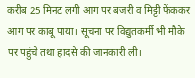करीब 25 मिनट लगी आग पर बजरी व मिट्टी फेंककर आग पर काबू पाया। सूचना पर विद्युतकर्मी भी मौके पर पहुंचे तथा हादसे की जानकारी ली।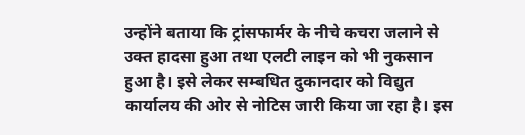उन्होंने बताया कि ट्रांसफार्मर के नीचे कचरा जलाने से उक्त हादसा हुआ तथा एलटी लाइन को भी नुकसान हुआ है। इसे लेकर सम्बधित दुकानदार को विद्युत कार्यालय की ओर से नोटिस जारी किया जा रहा है। इस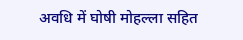अवधि में घोषी मोहल्ला सहित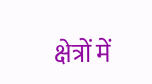क्षेत्रों में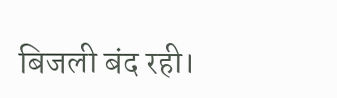बिजली बंद रही।